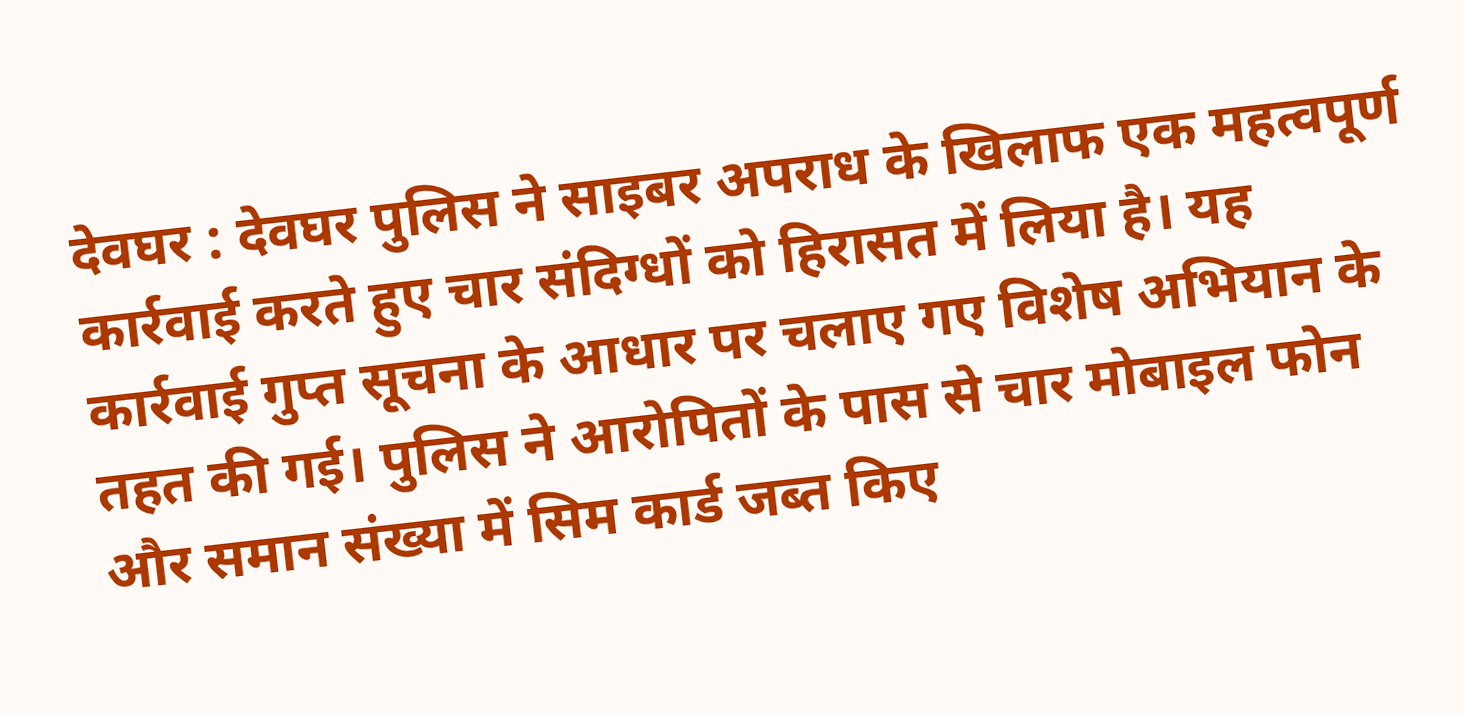देवघर : देवघर पुलिस ने साइबर अपराध के खिलाफ एक महत्वपूर्ण कार्रवाई करते हुए चार संदिग्धों को हिरासत में लिया है। यह कार्रवाई गुप्त सूचना के आधार पर चलाए गए विशेष अभियान के तहत की गई। पुलिस ने आरोपितों के पास से चार मोबाइल फोन और समान संख्या में सिम कार्ड जब्त किए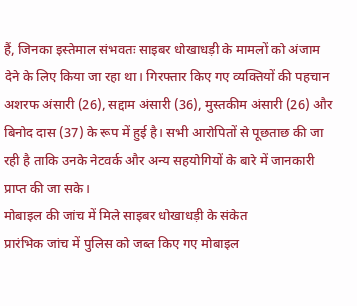हैं, जिनका इस्तेमाल संभवतः साइबर धोखाधड़ी के मामलों को अंजाम देने के लिए किया जा रहा था। गिरफ्तार किए गए व्यक्तियों की पहचान अशरफ अंसारी (26), सद्दाम अंसारी (36), मुस्तकीम अंसारी (26) और बिनोद दास (37) के रूप में हुई है। सभी आरोपितों से पूछताछ की जा रही है ताकि उनके नेटवर्क और अन्य सहयोगियों के बारे में जानकारी प्राप्त की जा सके।
मोबाइल की जांच में मिले साइबर धोखाधड़ी के संकेत
प्रारंभिक जांच में पुलिस को जब्त किए गए मोबाइल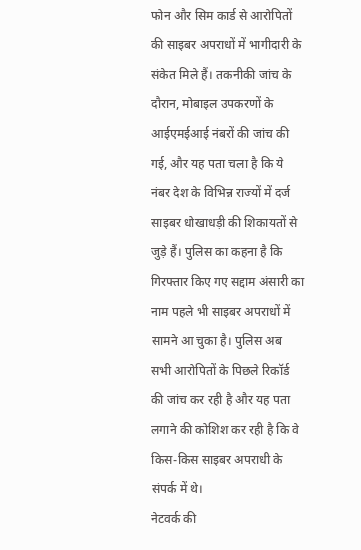फोन और सिम कार्ड से आरोपितों की साइबर अपराधों में भागीदारी के संकेत मिले हैं। तकनीकी जांच के दौरान, मोबाइल उपकरणों के आईएमईआई नंबरों की जांच की गई, और यह पता चला है कि ये नंबर देश के विभिन्न राज्यों में दर्ज साइबर धोखाधड़ी की शिकायतों से जुड़े हैं। पुलिस का कहना है कि गिरफ्तार किए गए सद्दाम अंसारी का नाम पहले भी साइबर अपराधों में सामने आ चुका है। पुलिस अब सभी आरोपितों के पिछले रिकॉर्ड की जांच कर रही है और यह पता लगाने की कोशिश कर रही है कि वे किस-किस साइबर अपराधी के संपर्क में थे।
नेटवर्क की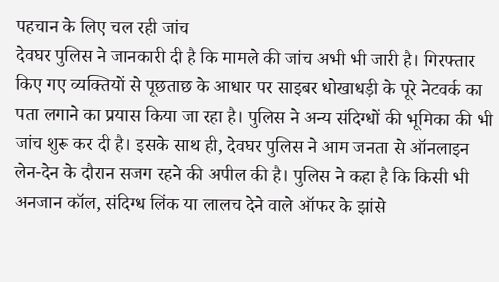पहचान के लिए चल रही जांच
देवघर पुलिस ने जानकारी दी है कि मामले की जांच अभी भी जारी है। गिरफ्तार किए गए व्यक्तियों से पूछताछ के आधार पर साइबर धोखाधड़ी के पूरे नेटवर्क का पता लगाने का प्रयास किया जा रहा है। पुलिस ने अन्य संदिग्धों की भूमिका की भी जांच शुरू कर दी है। इसके साथ ही, देवघर पुलिस ने आम जनता से ऑनलाइन लेन-देन के दौरान सजग रहने की अपील की है। पुलिस ने कहा है कि किसी भी अनजान कॉल, संदिग्ध लिंक या लालच देने वाले ऑफर के झांसे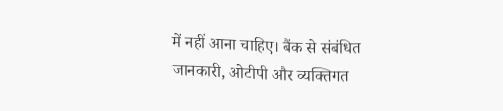में नहीं आना चाहिए। बैंक से संबंधित जानकारी, ओटीपी और व्यक्तिगत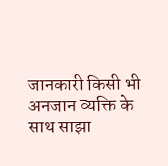जानकारी किसी भी अनजान व्यक्ति के साथ साझा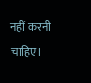नहीं करनी चाहिए।